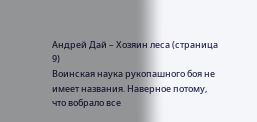Андрей Дай – Хозяин леса (страница 9)
Воинская наука рукопашного боя не имеет названия. Наверное потому, что вобрало все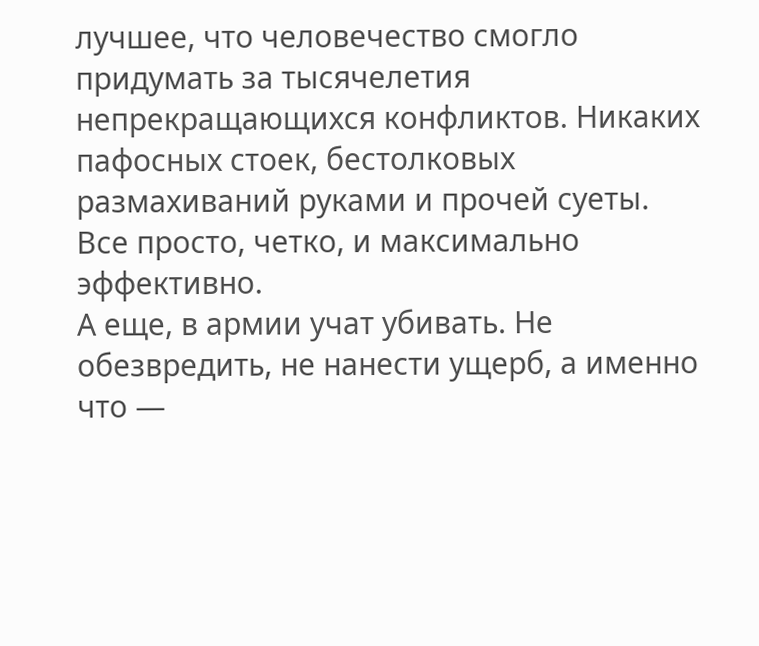лучшее, что человечество смогло придумать за тысячелетия непрекращающихся конфликтов. Никаких пафосных стоек, бестолковых размахиваний руками и прочей суеты. Все просто, четко, и максимально эффективно.
А еще, в армии учат убивать. Не обезвредить, не нанести ущерб, а именно что —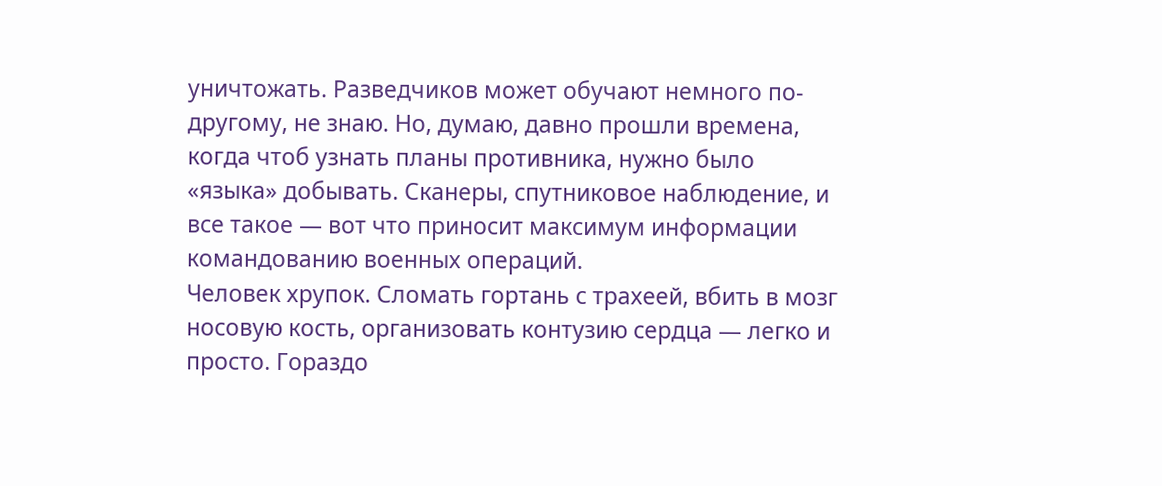уничтожать. Разведчиков может обучают немного по-другому, не знаю. Но, думаю, давно прошли времена, когда чтоб узнать планы противника, нужно было «языка» добывать. Сканеры, спутниковое наблюдение, и все такое — вот что приносит максимум информации командованию военных операций.
Человек хрупок. Сломать гортань с трахеей, вбить в мозг носовую кость, организовать контузию сердца — легко и просто. Гораздо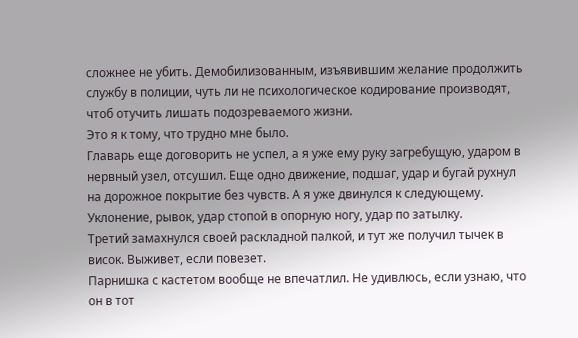сложнее не убить. Демобилизованным, изъявившим желание продолжить службу в полиции, чуть ли не психологическое кодирование производят, чтоб отучить лишать подозреваемого жизни.
Это я к тому, что трудно мне было.
Главарь еще договорить не успел, а я уже ему руку загребущую, ударом в нервный узел, отсушил. Еще одно движение, подшаг, удар и бугай рухнул на дорожное покрытие без чувств. А я уже двинулся к следующему.
Уклонение, рывок, удар стопой в опорную ногу, удар по затылку.
Третий замахнулся своей раскладной палкой, и тут же получил тычек в висок. Выживет, если повезет.
Парнишка с кастетом вообще не впечатлил. Не удивлюсь, если узнаю, что он в тот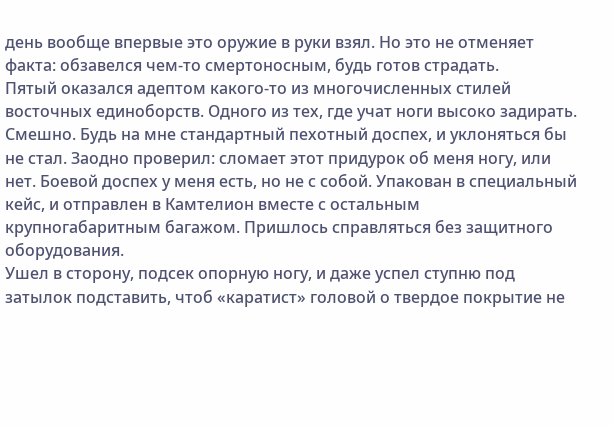день вообще впервые это оружие в руки взял. Но это не отменяет факта: обзавелся чем-то смертоносным, будь готов страдать.
Пятый оказался адептом какого-то из многочисленных стилей восточных единоборств. Одного из тех, где учат ноги высоко задирать. Смешно. Будь на мне стандартный пехотный доспех, и уклоняться бы не стал. Заодно проверил: сломает этот придурок об меня ногу, или нет. Боевой доспех у меня есть, но не с собой. Упакован в специальный кейс, и отправлен в Камтелион вместе с остальным крупногабаритным багажом. Пришлось справляться без защитного оборудования.
Ушел в сторону, подсек опорную ногу, и даже успел ступню под затылок подставить, чтоб «каратист» головой о твердое покрытие не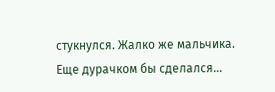стукнулся. Жалко же мальчика. Еще дурачком бы сделался…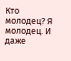Кто молодец? Я молодец. И даже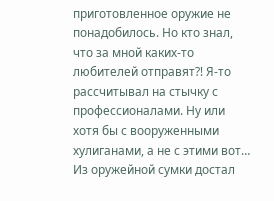приготовленное оружие не понадобилось. Но кто знал, что за мной каких-то любителей отправят⁈ Я-то рассчитывал на стычку с профессионалами. Ну или хотя бы с вооруженными хулиганами, а не с этими вот…
Из оружейной сумки достал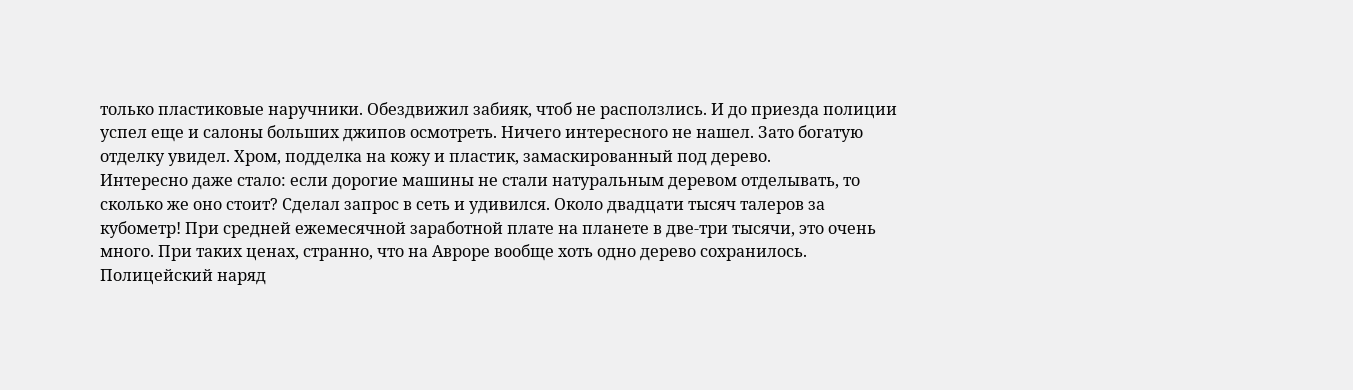только пластиковые наручники. Обездвижил забияк, чтоб не расползлись. И до приезда полиции успел еще и салоны больших джипов осмотреть. Ничего интересного не нашел. Зато богатую отделку увидел. Хром, подделка на кожу и пластик, замаскированный под дерево.
Интересно даже стало: если дорогие машины не стали натуральным деревом отделывать, то сколько же оно стоит? Сделал запрос в сеть и удивился. Около двадцати тысяч талеров за кубометр! При средней ежемесячной заработной плате на планете в две-три тысячи, это очень много. При таких ценах, странно, что на Авроре вообще хоть одно дерево сохранилось.
Полицейский наряд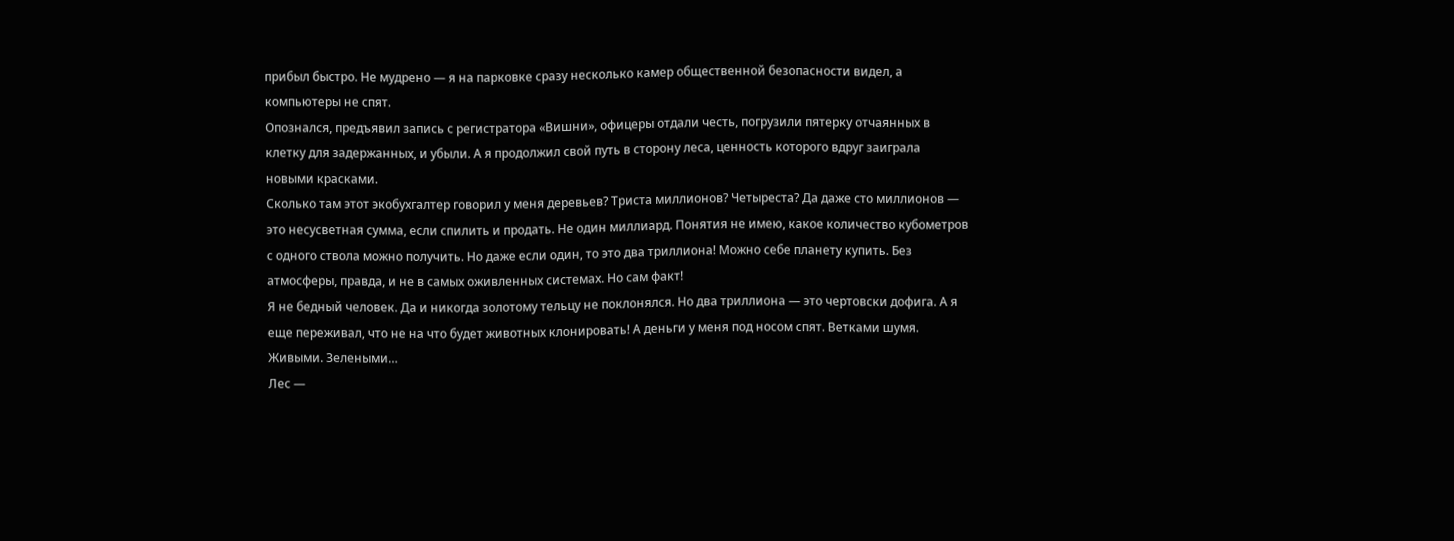прибыл быстро. Не мудрено — я на парковке сразу несколько камер общественной безопасности видел, а компьютеры не спят.
Опознался, предъявил запись с регистратора «Вишни», офицеры отдали честь, погрузили пятерку отчаянных в клетку для задержанных, и убыли. А я продолжил свой путь в сторону леса, ценность которого вдруг заиграла новыми красками.
Сколько там этот экобухгалтер говорил у меня деревьев? Триста миллионов? Четыреста? Да даже сто миллионов — это несусветная сумма, если спилить и продать. Не один миллиард. Понятия не имею, какое количество кубометров с одного ствола можно получить. Но даже если один, то это два триллиона! Можно себе планету купить. Без атмосферы, правда, и не в самых оживленных системах. Но сам факт!
Я не бедный человек. Да и никогда золотому тельцу не поклонялся. Но два триллиона — это чертовски дофига. А я еще переживал, что не на что будет животных клонировать! А деньги у меня под носом спят. Ветками шумя. Живыми. Зелеными…
Лес —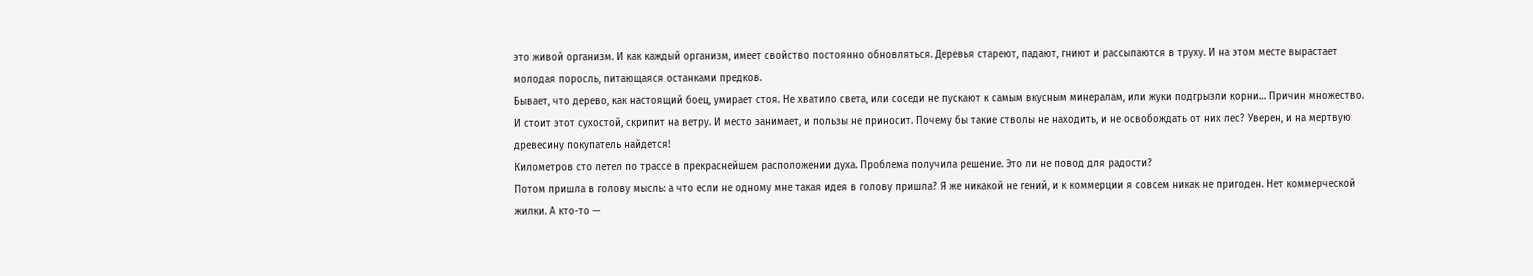это живой организм. И как каждый организм, имеет свойство постоянно обновляться. Деревья стареют, падают, гниют и рассыпаются в труху. И на этом месте вырастает молодая поросль, питающаяся останками предков.
Бывает, что дерево, как настоящий боец, умирает стоя. Не хватило света, или соседи не пускают к самым вкусным минералам, или жуки подгрызли корни… Причин множество. И стоит этот сухостой, скрипит на ветру. И место занимает, и пользы не приносит. Почему бы такие стволы не находить, и не освобождать от них лес? Уверен, и на мертвую древесину покупатель найдется!
Километров сто летел по трассе в прекраснейшем расположении духа. Проблема получила решение. Это ли не повод для радости?
Потом пришла в голову мысль: а что если не одному мне такая идея в голову пришла? Я же никакой не гений, и к коммерции я совсем никак не пригоден. Нет коммерческой жилки. А кто-то —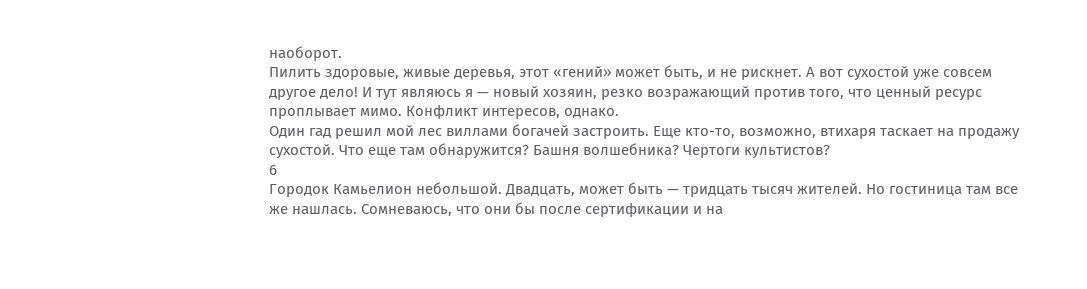наоборот.
Пилить здоровые, живые деревья, этот «гений» может быть, и не рискнет. А вот сухостой уже совсем другое дело! И тут являюсь я — новый хозяин, резко возражающий против того, что ценный ресурс проплывает мимо. Конфликт интересов, однако.
Один гад решил мой лес виллами богачей застроить. Еще кто-то, возможно, втихаря таскает на продажу сухостой. Что еще там обнаружится? Башня волшебника? Чертоги культистов?
6
Городок Камьелион небольшой. Двадцать, может быть — тридцать тысяч жителей. Но гостиница там все же нашлась. Сомневаюсь, что они бы после сертификации и на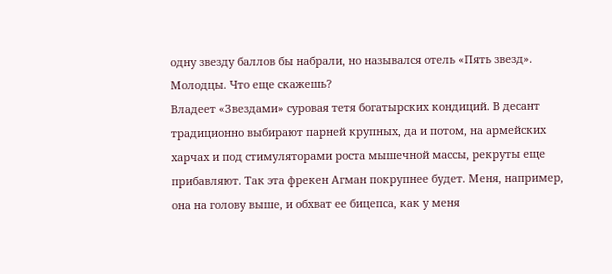одну звезду баллов бы набрали, но назывался отель «Пять звезд». Молодцы. Что еще скажешь?
Владеет «Звездами» суровая тетя богатырских кондиций. В десант традиционно выбирают парней крупных, да и потом, на армейских харчах и под стимуляторами роста мышечной массы, рекруты еще прибавляют. Так эта фрекен Агман покрупнее будет. Меня, например, она на голову выше, и обхват ее бицепса, как у меня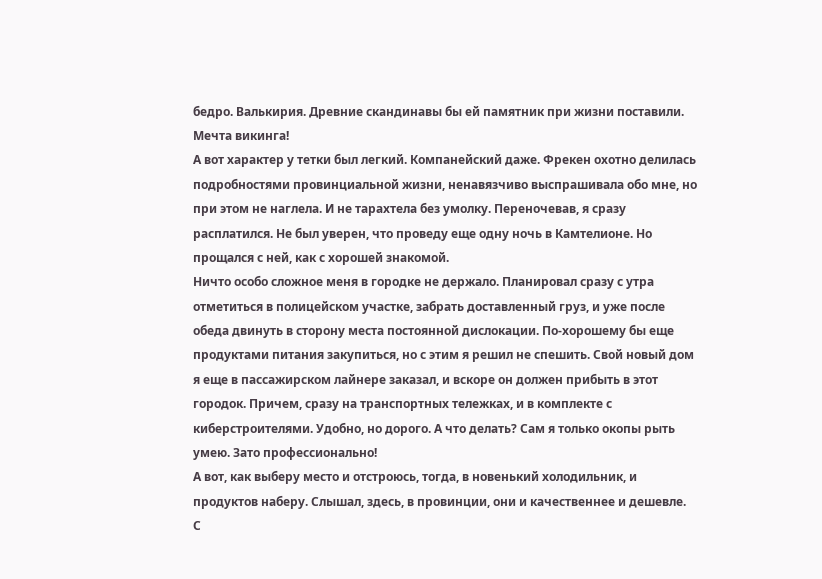бедро. Валькирия. Древние скандинавы бы ей памятник при жизни поставили. Мечта викинга!
А вот характер у тетки был легкий. Компанейский даже. Фрекен охотно делилась подробностями провинциальной жизни, ненавязчиво выспрашивала обо мне, но при этом не наглела. И не тарахтела без умолку. Переночевав, я сразу расплатился. Не был уверен, что проведу еще одну ночь в Камтелионе. Но прощался с ней, как с хорошей знакомой.
Ничто особо сложное меня в городке не держало. Планировал сразу с утра отметиться в полицейском участке, забрать доставленный груз, и уже после обеда двинуть в сторону места постоянной дислокации. По-хорошему бы еще продуктами питания закупиться, но с этим я решил не спешить. Свой новый дом я еще в пассажирском лайнере заказал, и вскоре он должен прибыть в этот городок. Причем, сразу на транспортных тележках, и в комплекте с киберстроителями. Удобно, но дорого. А что делать? Сам я только окопы рыть умею. Зато профессионально!
А вот, как выберу место и отстроюсь, тогда, в новенький холодильник, и продуктов наберу. Слышал, здесь, в провинции, они и качественнее и дешевле.
С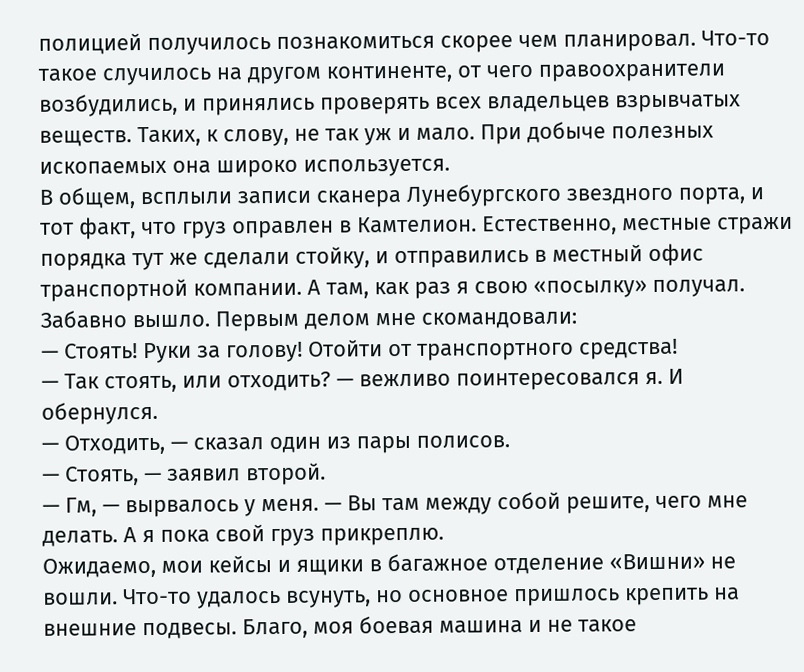полицией получилось познакомиться скорее чем планировал. Что-то такое случилось на другом континенте, от чего правоохранители возбудились, и принялись проверять всех владельцев взрывчатых веществ. Таких, к слову, не так уж и мало. При добыче полезных ископаемых она широко используется.
В общем, всплыли записи сканера Лунебургского звездного порта, и тот факт, что груз оправлен в Камтелион. Естественно, местные стражи порядка тут же сделали стойку, и отправились в местный офис транспортной компании. А там, как раз я свою «посылку» получал.
Забавно вышло. Первым делом мне скомандовали:
— Стоять! Руки за голову! Отойти от транспортного средства!
— Так стоять, или отходить? — вежливо поинтересовался я. И обернулся.
— Отходить, — сказал один из пары полисов.
— Стоять, — заявил второй.
— Гм, — вырвалось у меня. — Вы там между собой решите, чего мне делать. А я пока свой груз прикреплю.
Ожидаемо, мои кейсы и ящики в багажное отделение «Вишни» не вошли. Что-то удалось всунуть, но основное пришлось крепить на внешние подвесы. Благо, моя боевая машина и не такое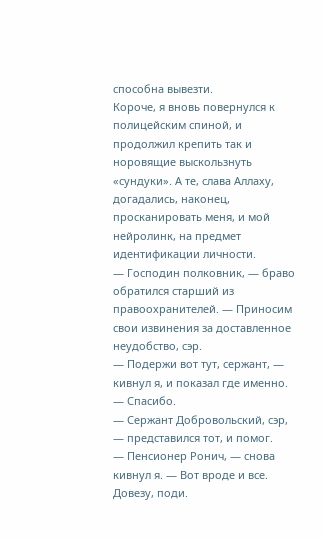способна вывезти.
Короче, я вновь повернулся к полицейским спиной, и продолжил крепить так и норовящие выскользнуть «сундуки». А те, слава Аллаху, догадались, наконец, просканировать меня, и мой нейролинк, на предмет идентификации личности.
— Господин полковник, — браво обратился старший из правоохранителей. — Приносим свои извинения за доставленное неудобство, сэр.
— Подержи вот тут, сержант, — кивнул я, и показал где именно. — Спасибо.
— Сержант Добровольский, сэр, — представился тот, и помог.
— Пенсионер Ронич, — снова кивнул я. — Вот вроде и все. Довезу, поди.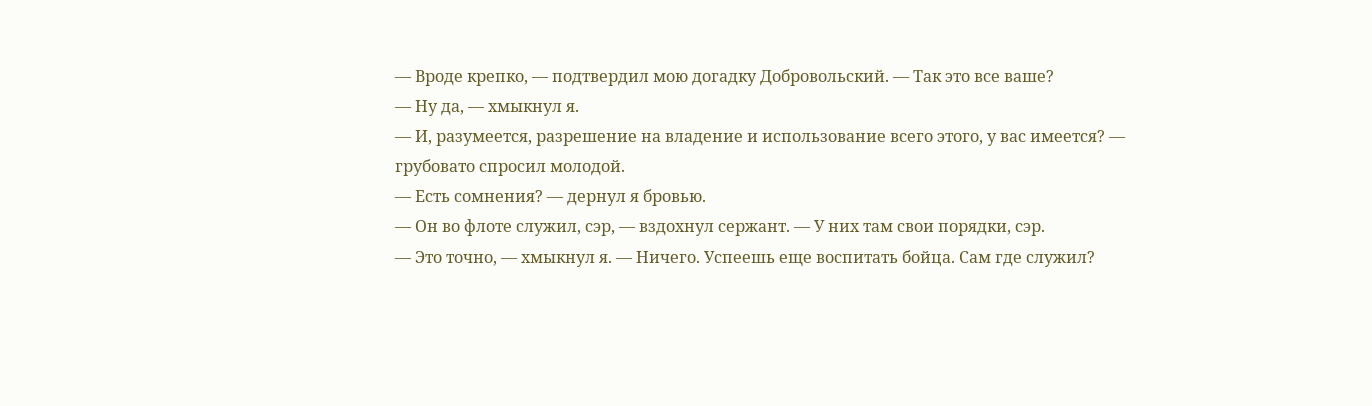— Вроде крепко, — подтвердил мою догадку Добровольский. — Так это все ваше?
— Ну да, — хмыкнул я.
— И, разумеется, разрешение на владение и использование всего этого, у вас имеется? — грубовато спросил молодой.
— Есть сомнения? — дернул я бровью.
— Он во флоте служил, сэр, — вздохнул сержант. — У них там свои порядки, сэр.
— Это точно, — хмыкнул я. — Ничего. Успеешь еще воспитать бойца. Сам где служил?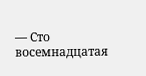— Сто восемнадцатая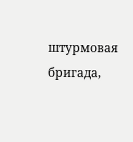штурмовая бригада,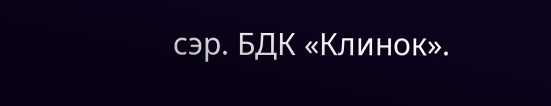сэр. БДК «Клинок».